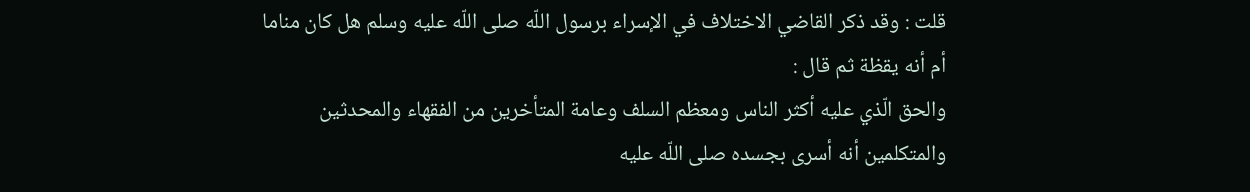قلت : وقد ذكر القاضي الاختلاف في الإسراء برسول اللّه صلى اللّه عليه وسلم هل كان مناما أم أنه يقظة ثم قال :
والحق الّذي عليه أكثر الناس ومعظم السلف وعامة المتأخرين من الفقهاء والمحدثين والمتكلمين أنه أسرى بجسده صلى اللّه عليه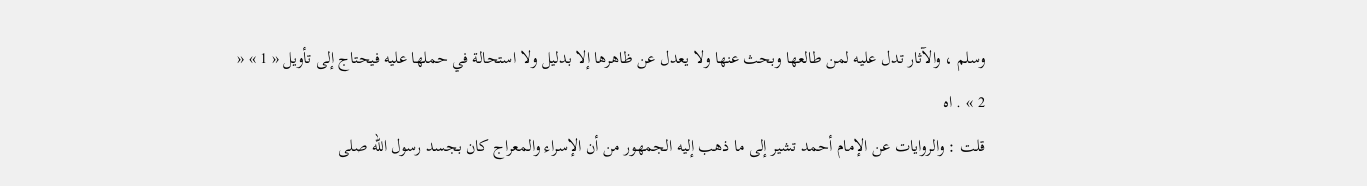وسلم ، والآثار تدل عليه لمن طالعها وبحث عنها ولا يعدل عن ظاهرها إلا بدليل ولا استحالة في حملها عليه فيحتاج إلى تأويل « 1 » « 2 » . اه
قلت : والروايات عن الإمام أحمد تشير إلى ما ذهب إليه الجمهور من أن الإسراء والمعراج كان بجسد رسول اللّه صلى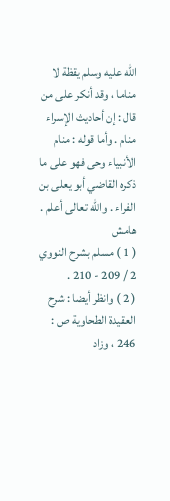اللّه عليه وسلم يقظة لا مناما ، وقد أنكر على من قال : إن أحاديث الإسراء منام . وأما قوله : منام الأنبياء وحى فهو على ما ذكره القاضي أبو يعلى بن الفراء . واللّه تعالى أعلم .
هامش
( 1 ) مسلم بشرح النووي 2 / 209 - 210 .
( 2 ) وانظر أيضا : شرح العقيدة الطحاوية ص : 246 ، وزاد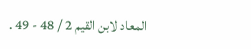المعاد لابن القيم 2 / 48 - 49 .